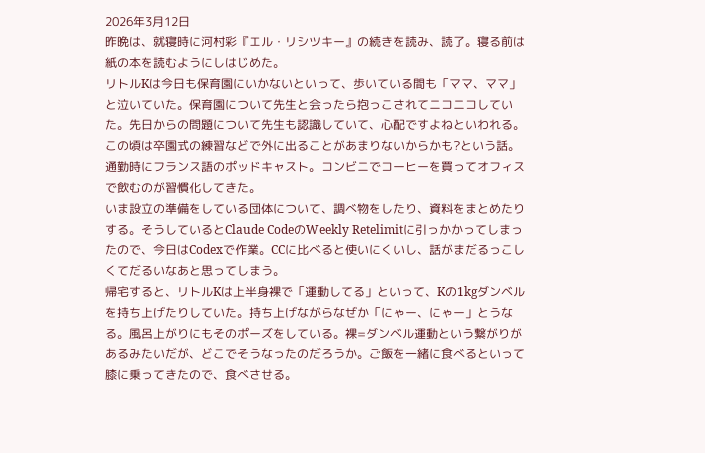2026年3月12日
昨晩は、就寝時に河村彩『エル・リシツキー』の続きを読み、読了。寝る前は紙の本を読むようにしはじめた。
リトルKは今日も保育園にいかないといって、歩いている間も「ママ、ママ」と泣いていた。保育園について先生と会ったら抱っこされてニコニコしていた。先日からの問題について先生も認識していて、心配ですよねといわれる。この頃は卒園式の練習などで外に出ることがあまりないからかも?という話。
通勤時にフランス語のポッドキャスト。コンビニでコーヒーを買ってオフィスで飲むのが習慣化してきた。
いま設立の準備をしている団体について、調べ物をしたり、資料をまとめたりする。そうしているとClaude CodeのWeekly Retelimitに引っかかってしまったので、今日はCodexで作業。CCに比べると使いにくいし、話がまだるっこしくてだるいなあと思ってしまう。
帰宅すると、リトルKは上半身裸で「運動してる」といって、Kの1kgダンベルを持ち上げたりしていた。持ち上げながらなぜか「にゃー、にゃー」とうなる。風呂上がりにもそのポーズをしている。裸=ダンベル運動という繋がりがあるみたいだが、どこでそうなったのだろうか。ご飯を一緒に食べるといって膝に乗ってきたので、食べさせる。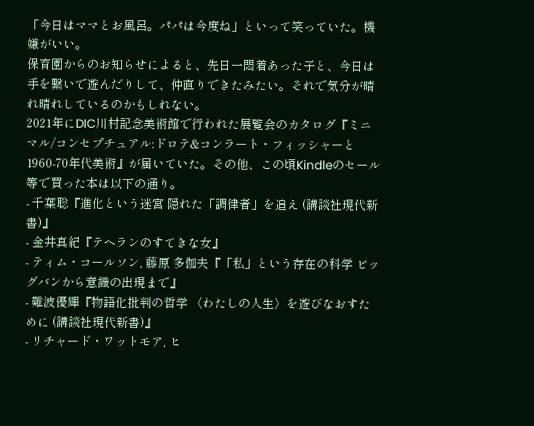「今日はママとお風呂。パパは今度ね」といって笑っていた。機嫌がいい。
保育園からのお知らせによると、先日一悶着あった子と、今日は手を繋いで遊んだりして、仲直りできたみたい。それで気分が晴れ晴れしているのかもしれない。
2021年にDIC川村記念美術館で行われた展覧会のカタログ『ミニマル/コンセプチュアル:ドロテ&コンラート・フィッシャーと1960-70年代美術』が届いていた。その他、この頃Kindleのセール等で買った本は以下の通り。
- 千葉聡『進化という迷宮 隠れた「調律者」を追え (講談社現代新書)』
- 金井真紀『テヘランのすてきな女』
- ティム・コールソン, 藤原 多伽夫『「私」という存在の科学 ビッグバンから意識の出現まで』
- 難波優輝『物語化批判の哲学 〈わたしの人生〉を遊びなおすために (講談社現代新書)』
- リチャード・ワットモア, ヒ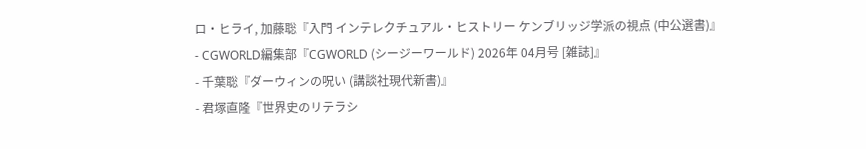ロ・ヒライ, 加藤聡『入門 インテレクチュアル・ヒストリー ケンブリッジ学派の視点 (中公選書)』
- CGWORLD編集部『CGWORLD (シージーワールド) 2026年 04月号 [雑誌]』
- 千葉聡『ダーウィンの呪い (講談社現代新書)』
- 君塚直隆『世界史のリテラシ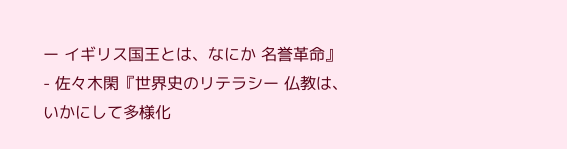ー イギリス国王とは、なにか 名誉革命』
- 佐々木閑『世界史のリテラシー 仏教は、いかにして多様化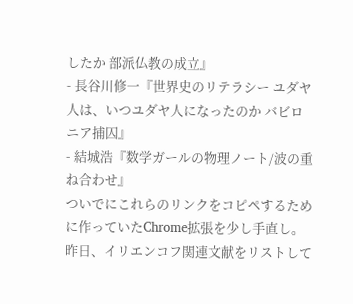したか 部派仏教の成立』
- 長谷川修一『世界史のリテラシー ユダヤ人は、いつユダヤ人になったのか バビロニア捕囚』
- 結城浩『数学ガールの物理ノート/波の重ね合わせ』
ついでにこれらのリンクをコピペするために作っていたChrome拡張を少し手直し。
昨日、イリエンコフ関連文献をリストして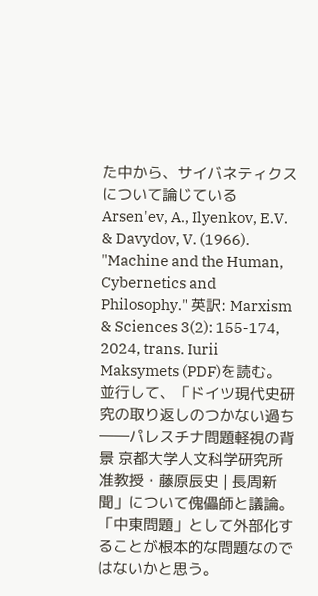た中から、サイバネティクスについて論じているArsen'ev, A., Ilyenkov, E.V. & Davydov, V. (1966). "Machine and the Human, Cybernetics and Philosophy." 英訳: Marxism & Sciences 3(2): 155-174, 2024, trans. Iurii Maksymets (PDF)を読む。並行して、「ドイツ現代史研究の取り返しのつかない過ち――パレスチナ問題軽視の背景 京都大学人文科学研究所准教授・藤原辰史 | 長周新聞」について傀儡師と議論。「中東問題」として外部化することが根本的な問題なのではないかと思う。